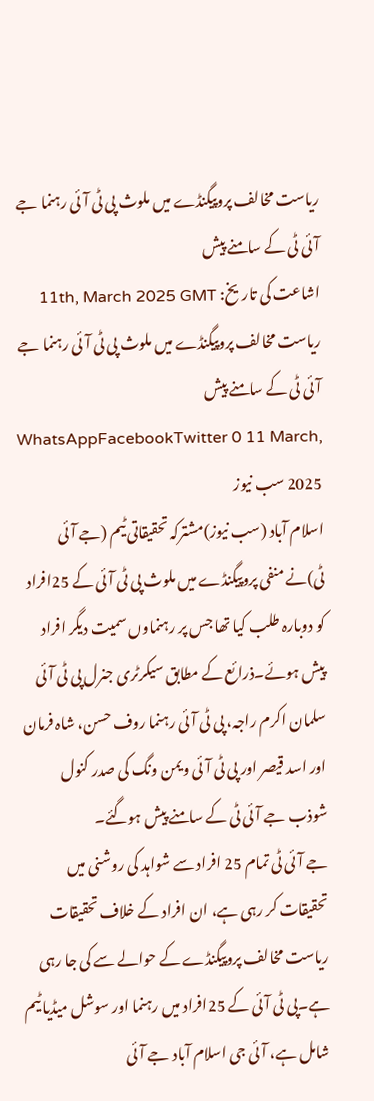ریاست مخالف پروپیگنڈے میں ملوث پی ٹی آئی رہنما جے آئی ٹی کے سامنے پیش
اشاعت کی تاریخ: 11th, March 2025 GMT
ریاست مخالف پروپیگنڈے میں ملوث پی ٹی آئی رہنما جے آئی ٹی کے سامنے پیش WhatsAppFacebookTwitter 0 11 March, 2025 سب نیوز
اسلام آباد (سب نیوز)مشترکہ تحقیقاتی ٹیم (جے آئی ٹی)نے منفی پروپیگنڈے میں ملوث پی ٹی آئی کے 25افراد کو دوبارہ طلب کیا تھا جس پر رہنماوں سمیت دیگر افراد پیش ہوئے۔ذرائع کے مطابق سیکرٹری جنرل پی ٹی آئی سلمان اکرم راجہ، پی ٹی آئی رہنما روف حسن، شاہ فرمان اور اسد قیصر اور پی ٹی آئی ویمن ونگ کی صدر کنول شوذب جے آئی ٹی کے سامنے پیش ہوگئے۔
جے آئی ٹی تمام 25 افراد سے شواہد کی روشنی میں تحقیقات کر رہی ہے، ان افراد کے خلاف تحقیقات ریاست مخالف پروپیگنڈے کے حوالے سے کی جا رہی ہے۔پی ٹی آئی کے 25افراد میں رہنما اور سوشل میڈیا ٹیم شامل ہے، آئی جی اسلام آباد جے آئی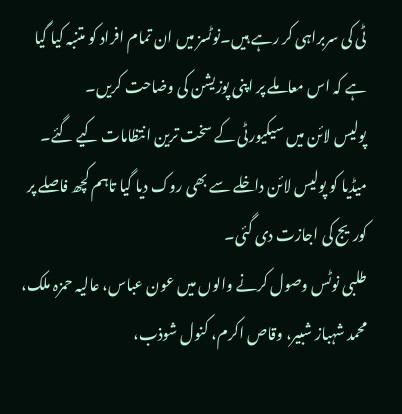ٹی کی سربراہی کر رہے ہیں۔نوٹسز میں ان تمام افراد کو متنبہ کیا گیا ہے کہ اس معاملے پر اپنی پوزیشن کی وضاحت کریں۔
پولیس لائن میں سیکیورٹی کے سخت ترین انتظامات کیے گئے۔ میڈیا کو پولیس لائن داخلے سے بھی روک دیا گیا تاہم کچھ فاصلے پر کوریج کی اجازت دی گئی۔
طلبی نوٹس وصول کرنے والوں میں عون عباس، عالیہ حمزہ ملک، محمد شہباز شبیر، وقاص اکرم، کنول شوذب،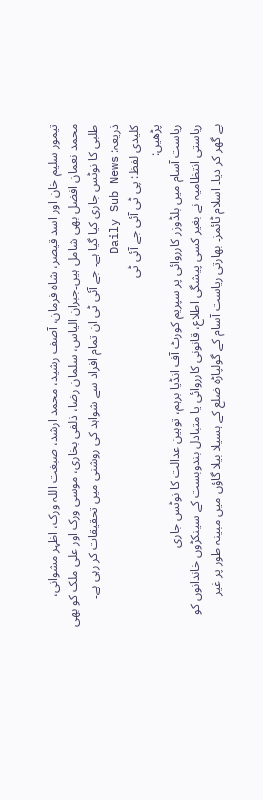تیمور سلیم خان اور اسد قیصر، شاہ فرمان، آصف رشید، محمد ارشد، صبغت اللہ ورک، اظہر مشوانی، محمد نعمان افضل بھی شامل ہیں۔جبران الیاس، سلمان رضا، ذلفی بخاری، موسی ورک اور علی ملک کو بھی طلبی کا نوٹس جاری کیا گیا ہے۔ جے آئی ٹی ان تمام افراد سے شواہد کی روشنی میں تحقیقات کر رہی ہے۔
ذریعہ: Daily Sub News
کلیدی لفظ: پی ٹی آئی جے آئی ٹی
پڑھیں:
ریاست آسام میں بلڈوزر کارروائی پر سپریم کورٹ آف انڈیا برہم، توہین عدالت کا نوٹس جاری
ریاستی انتظامیہ نے بغیر کسی پیشگی اطلاع، قانونی کارروائی یا متبادل بندوبست کے سینکڑوں خاندانوں کو بے گھر کر دیا۔ اسلام ٹائمز۔ بھارتی ریاست آسام کے گولپاڑہ ضلع کے ہسیلا بیلا گاؤں میں مبینہ طور پر غیر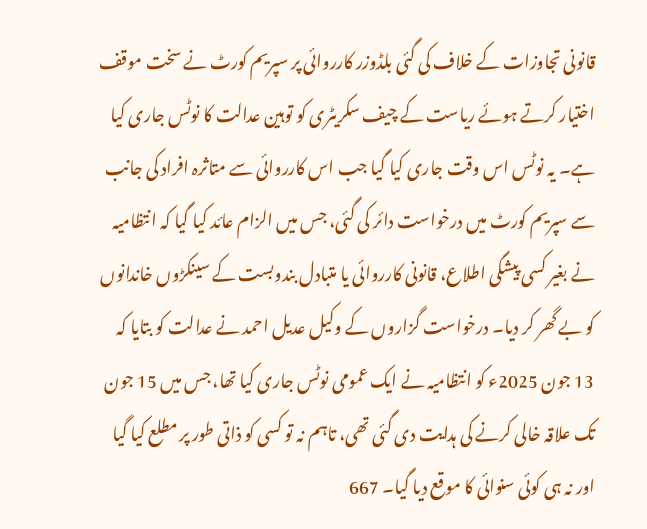قانونی تجاوزات کے خلاف کی گئی بلڈوزر کارروائی پر سپریم کورٹ نے سخت موقف اختیار کرتے ہوئے ریاست کے چیف سکریٹری کو توہین عدالت کا نوٹس جاری کیا ہے۔ یہ نوٹس اس وقت جاری کیا گیا جب اس کارروائی سے متاثرہ افراد کی جانب سے سپریم کورٹ میں درخواست دائر کی گئی، جس میں الزام عائد کیا گیا کہ انتظامیہ نے بغیر کسی پیشگی اطلاع، قانونی کارروائی یا متبادل بندوبست کے سینکڑوں خاندانوں کو بے گھر کر دیا۔ درخواست گزاروں کے وکیل عدیل احمد نے عدالت کو بتایا کہ 13 جون 2025ء کو انتظامیہ نے ایک عمومی نوٹس جاری کیا تھا، جس میں 15 جون تک علاقہ خالی کرنے کی ہدایت دی گئی تھی، تاہم نہ تو کسی کو ذاتی طور پر مطلع کیا گیا اور نہ ہی کوئی سنوائی کا موقع دیا گیا۔ 667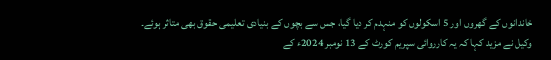خاندانوں کے گھروں اور 5 اسکولوں کو منہدم کر دیا گیا، جس سے بچوں کے بنیادی تعلیمی حقوق بھی متاثر ہوئے۔
وکیل نے مزید کہا کہ یہ کارروائی سپریم کورٹ کے 13 نومبر 2024ء کے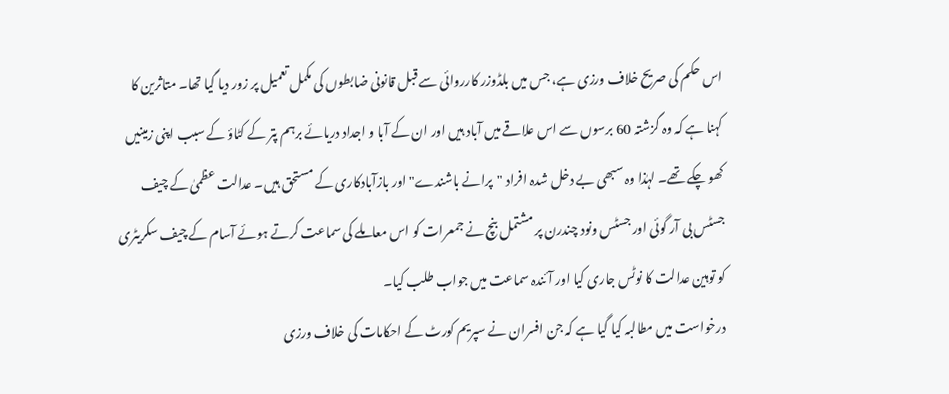اس حکم کی صریح خلاف ورزی ہے، جس میں بلڈوزر کارروائی سے قبل قانونی ضابطوں کی مکمل تعمیل پر زور دیا گیا تھا۔ متاثرین کا کہنا ہے کہ وہ گزشتہ 60 برسوں سے اس علاقے میں آباد ہیں اور ان کے آبا و اجداد دریائے برہم پتر کے کٹاؤ کے سبب اپنی زمینیں کھو چکے تھے۔ لہٰذا وہ سبھی بے دخل شدہ افراد "پرانے باشندے" اور بازآبادکاری کے مستحق ہیں۔ عدالت عظمیٰ کے چیف جسٹس بی آر گوئی اور جسٹس ونود چندرن پر مشتمل بنچ نے جمعرات کو اس معاملے کی سماعت کرتے ہوئے آسام کے چیف سکریٹری کو توہین عدالت کا نوٹس جاری کیا اور آئندہ سماعت میں جواب طلب کیا۔
درخواست میں مطالبہ کیا گیا ہے کہ جن افسران نے سپریم کورٹ کے احکامات کی خلاف ورزی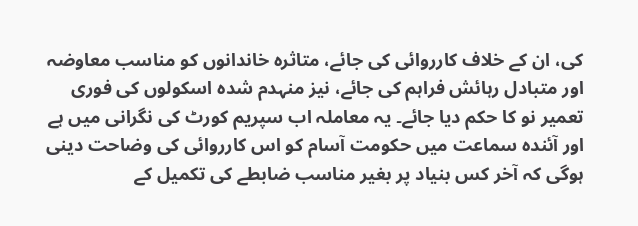کی، ان کے خلاف کارروائی کی جائے، متاثرہ خاندانوں کو مناسب معاوضہ اور متبادل رہائش فراہم کی جائے، نیز منہدم شدہ اسکولوں کی فوری تعمیر نو کا حکم دیا جائے۔ یہ معاملہ اب سپریم کورٹ کی نگرانی میں ہے اور آئندہ سماعت میں حکومت آسام کو اس کارروائی کی وضاحت دینی ہوگی کہ آخر کس بنیاد پر بغیر مناسب ضابطے کی تکمیل کے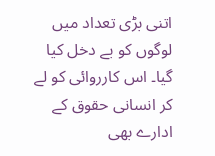اتنی بڑی تعداد میں لوگوں کو بے دخل کیا گیا۔ اس کارروائی کو لے کر انسانی حقوق کے ادارے بھی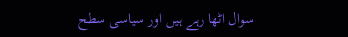سوال اٹھا رہے ہیں اور سیاسی سطح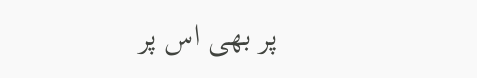پر بھی اس پر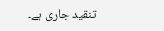تنقید جاری ہے۔